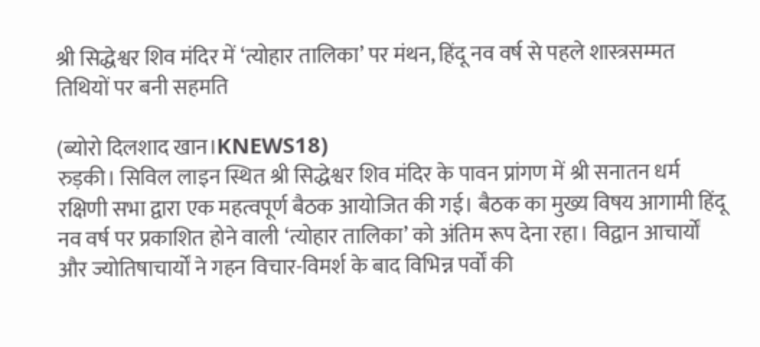श्री सिद्धेश्वर शिव मंदिर में ‘त्योहार तालिका’ पर मंथन, हिंदू नव वर्ष से पहले शास्त्रसम्मत तिथियों पर बनी सहमति

(ब्योरो दिलशाद खान।KNEWS18)
रुड़की। सिविल लाइन स्थित श्री सिद्धेश्वर शिव मंदिर के पावन प्रांगण में श्री सनातन धर्म रक्षिणी सभा द्वारा एक महत्वपूर्ण बैठक आयोजित की गई। बैठक का मुख्य विषय आगामी हिंदू नव वर्ष पर प्रकाशित होने वाली ‘त्योहार तालिका’ को अंतिम रूप देना रहा। विद्वान आचार्यों और ज्योतिषाचार्यों ने गहन विचार-विमर्श के बाद विभिन्न पर्वों की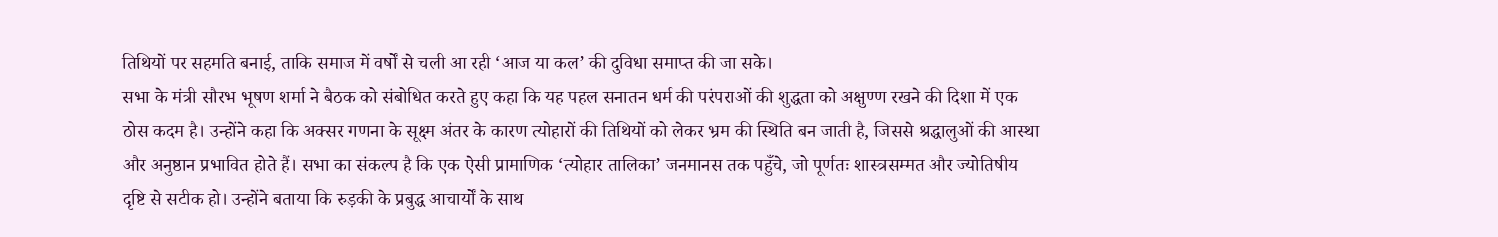तिथियों पर सहमति बनाई, ताकि समाज में वर्षों से चली आ रही ‘आज या कल’ की दुविधा समाप्त की जा सके।
सभा के मंत्री सौरभ भूषण शर्मा ने बैठक को संबोधित करते हुए कहा कि यह पहल सनातन धर्म की परंपराओं की शुद्धता को अक्षुण्ण रखने की दिशा में एक ठोस कदम है। उन्होंने कहा कि अक्सर गणना के सूक्ष्म अंतर के कारण त्योहारों की तिथियों को लेकर भ्रम की स्थिति बन जाती है, जिससे श्रद्धालुओं की आस्था और अनुष्ठान प्रभावित होते हैं। सभा का संकल्प है कि एक ऐसी प्रामाणिक ‘त्योहार तालिका’ जनमानस तक पहुँचे, जो पूर्णतः शास्त्रसम्मत और ज्योतिषीय दृष्टि से सटीक हो। उन्होंने बताया कि रुड़की के प्रबुद्ध आचार्यों के साथ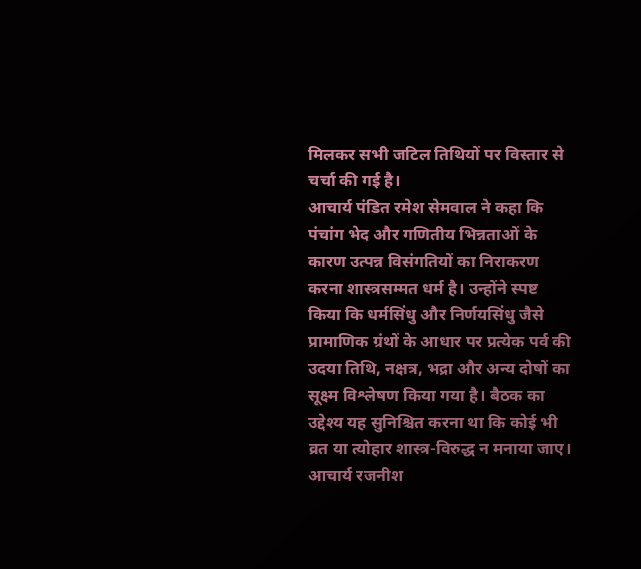मिलकर सभी जटिल तिथियों पर विस्तार से चर्चा की गई है।
आचार्य पंडित रमेश सेमवाल ने कहा कि पंचांग भेद और गणितीय भिन्नताओं के कारण उत्पन्न विसंगतियों का निराकरण करना शास्त्रसम्मत धर्म है। उन्होंने स्पष्ट किया कि धर्मसिंधु और निर्णयसिंधु जैसे प्रामाणिक ग्रंथों के आधार पर प्रत्येक पर्व की उदया तिथि, नक्षत्र, भद्रा और अन्य दोषों का सूक्ष्म विश्लेषण किया गया है। बैठक का उद्देश्य यह सुनिश्चित करना था कि कोई भी व्रत या त्योहार शास्त्र-विरुद्ध न मनाया जाए।
आचार्य रजनीश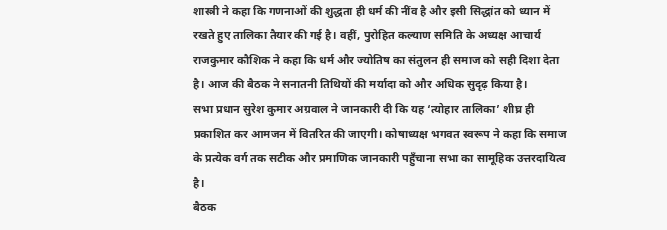शास्त्री ने कहा कि गणनाओं की शुद्धता ही धर्म की नींव है और इसी सिद्धांत को ध्यान में रखते हुए तालिका तैयार की गई है। वहीं, पुरोहित कल्याण समिति के अध्यक्ष आचार्य राजकुमार कौशिक ने कहा कि धर्म और ज्योतिष का संतुलन ही समाज को सही दिशा देता है। आज की बैठक ने सनातनी तिथियों की मर्यादा को और अधिक सुदृढ़ किया है।
सभा प्रधान सुरेश कुमार अग्रवाल ने जानकारी दी कि यह ‘त्योहार तालिका’ शीघ्र ही प्रकाशित कर आमजन में वितरित की जाएगी। कोषाध्यक्ष भगवत स्वरूप ने कहा कि समाज के प्रत्येक वर्ग तक सटीक और प्रमाणिक जानकारी पहुँचाना सभा का सामूहिक उत्तरदायित्व है।
बैठक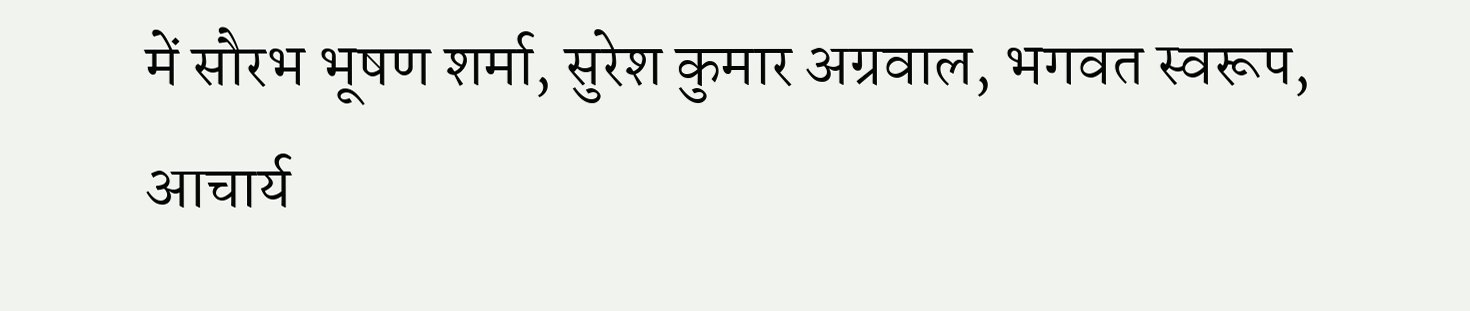में सौरभ भूषण शर्मा, सुरेश कुमार अग्रवाल, भगवत स्वरूप, आचार्य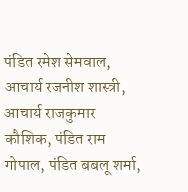पंडित रमेश सेमवाल, आचार्य रजनीश शास्त्री, आचार्य राजकुमार कौशिक, पंडित राम गोपाल, पंडित बबलू शर्मा,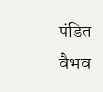पंडित वैभव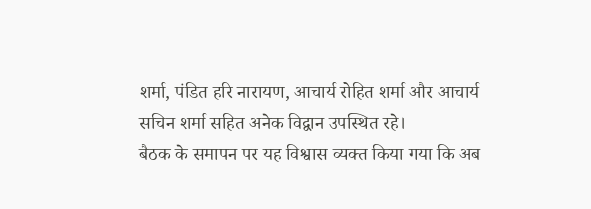शर्मा, पंडित हरि नारायण, आचार्य रोहित शर्मा और आचार्य सचिन शर्मा सहित अनेक विद्वान उपस्थित रहे।
बैठक के समापन पर यह विश्वास व्यक्त किया गया कि अब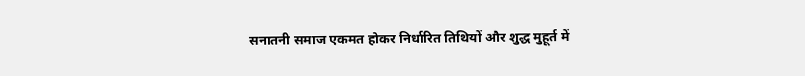सनातनी समाज एकमत होकर निर्धारित तिथियों और शुद्ध मुहूर्त में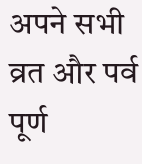अपने सभी व्रत और पर्व पूर्ण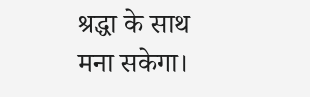श्रद्धा के साथ मना सकेगा।